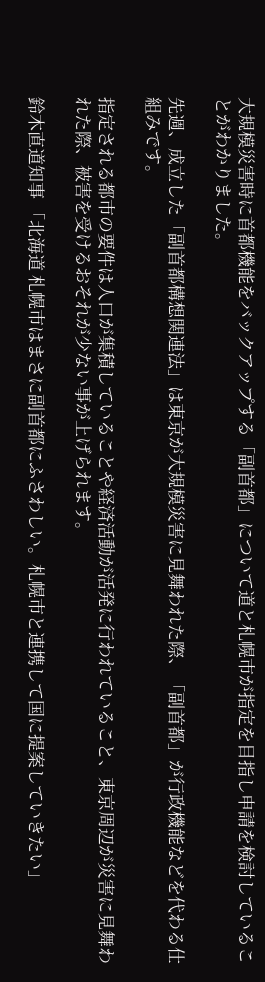大規模災害時に首都機能をバックアップする「副首都」について道と札幌市が指定を目指し申請を検討していることがわかりました。

先週、成立した「副首都構想関連法」は東京が大規模災害に見舞われた際、「副首都」が行政機能などを代わる仕組みです。

指定される都市の要件は人口が集積していることや経済活動が活発に行われていること、東京周辺が災害に見舞われた際、被害を受けるおそれが少ない事が上げられます。

鈴木直道知事 「北海道 札幌市はまさに副首都にふさわしい。札幌市と連携して国に提案していきたい」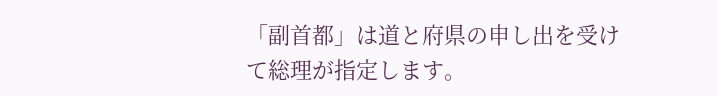「副首都」は道と府県の申し出を受けて総理が指定します。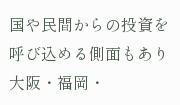国や民間からの投資を呼び込める側面もあり大阪・福岡・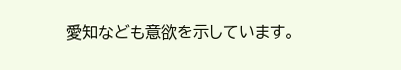愛知なども意欲を示しています。